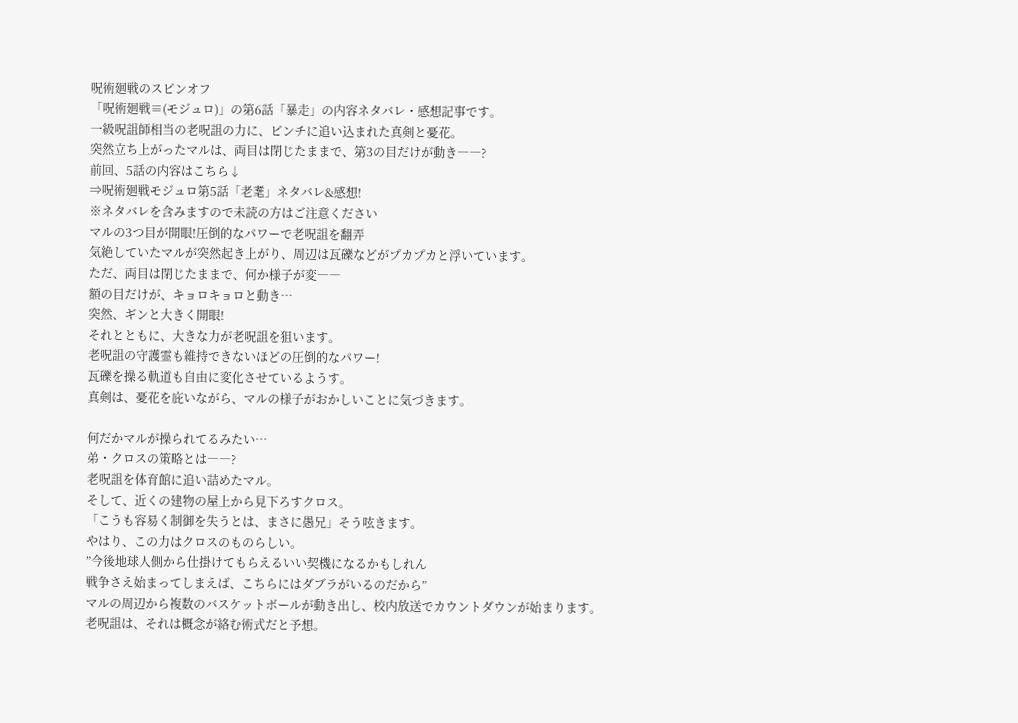呪術廻戦のスピンオフ
「呪術廻戦≡(モジュロ)」の第6話「暴走」の内容ネタバレ・感想記事です。
一級呪詛師相当の老呪詛の力に、ピンチに追い込まれた真剣と憂花。
突然立ち上がったマルは、両目は閉じたままで、第3の目だけが動き――?
前回、5話の内容はこちら↓
⇒呪術廻戦モジュロ第5話「老耄」ネタバレ&感想!
※ネタバレを含みますので未読の方はご注意ください
マルの3つ目が開眼!圧倒的なパワーで老呪詛を翻弄
気絶していたマルが突然起き上がり、周辺は瓦礫などがプカプカと浮いています。
ただ、両目は閉じたままで、何か様子が変――
額の目だけが、キョロキョロと動き…
突然、ギンと大きく開眼!
それとともに、大きな力が老呪詛を狙います。
老呪詛の守護霊も維持できないほどの圧倒的なパワー!
瓦礫を操る軌道も自由に変化させているようす。
真剣は、憂花を庇いながら、マルの様子がおかしいことに気づきます。

何だかマルが操られてるみたい…
弟・クロスの策略とは――?
老呪詛を体育館に追い詰めたマル。
そして、近くの建物の屋上から見下ろすクロス。
「こうも容易く制御を失うとは、まさに愚兄」そう呟きます。
やはり、この力はクロスのものらしい。
”今後地球人側から仕掛けてもらえるいい契機になるかもしれん
戦争さえ始まってしまえば、こちらにはダブラがいるのだから”
マルの周辺から複数のバスケットボールが動き出し、校内放送でカウントダウンが始まります。
老呪詛は、それは概念が絡む術式だと予想。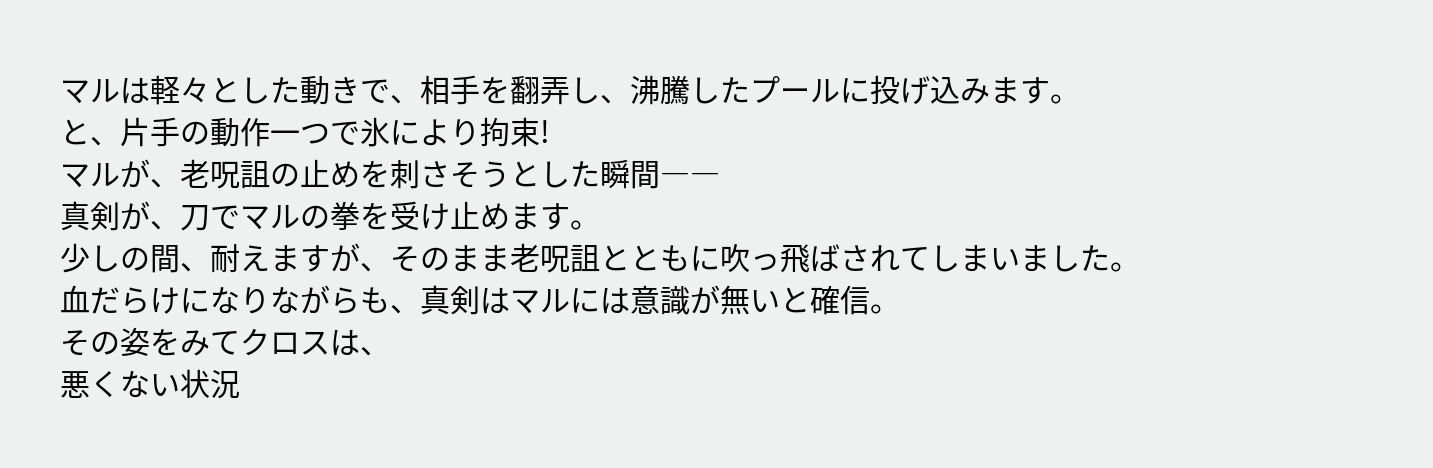マルは軽々とした動きで、相手を翻弄し、沸騰したプールに投げ込みます。
と、片手の動作一つで氷により拘束!
マルが、老呪詛の止めを刺さそうとした瞬間――
真剣が、刀でマルの拳を受け止めます。
少しの間、耐えますが、そのまま老呪詛とともに吹っ飛ばされてしまいました。
血だらけになりながらも、真剣はマルには意識が無いと確信。
その姿をみてクロスは、
悪くない状況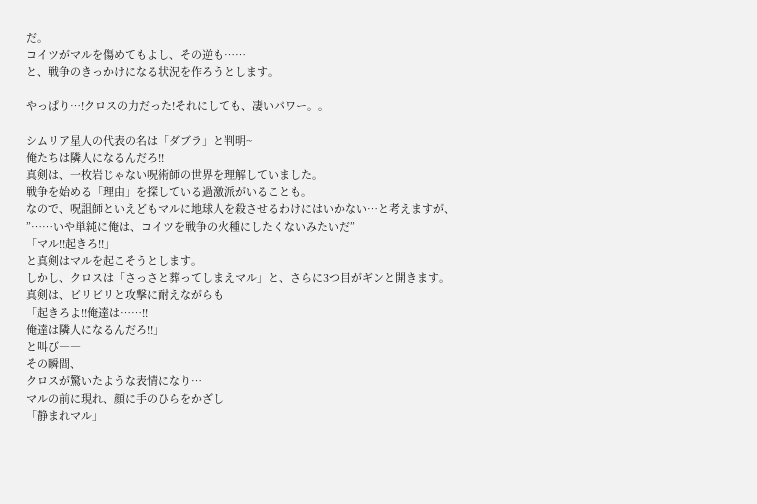だ。
コイツがマルを傷めてもよし、その逆も……
と、戦争のきっかけになる状況を作ろうとします。

やっぱり…!クロスの力だった!それにしても、凄いパワー。。

シムリア星人の代表の名は「ダブラ」と判明~
俺たちは隣人になるんだろ!!
真剣は、一枚岩じゃない呪術師の世界を理解していました。
戦争を始める「理由」を探している過激派がいることも。
なので、呪詛師といえどもマルに地球人を殺させるわけにはいかない…と考えますが、
”……いや単純に俺は、コイツを戦争の火種にしたくないみたいだ”
「マル!!起きろ!!」
と真剣はマルを起こそうとします。
しかし、クロスは「さっさと葬ってしまえマル」と、さらに3つ目がギンと開きます。
真剣は、ビリビリと攻撃に耐えながらも
「起きろよ!!俺達は……!!
俺達は隣人になるんだろ!!」
と叫び――
その瞬間、
クロスが驚いたような表情になり…
マルの前に現れ、顔に手のひらをかざし
「静まれマル」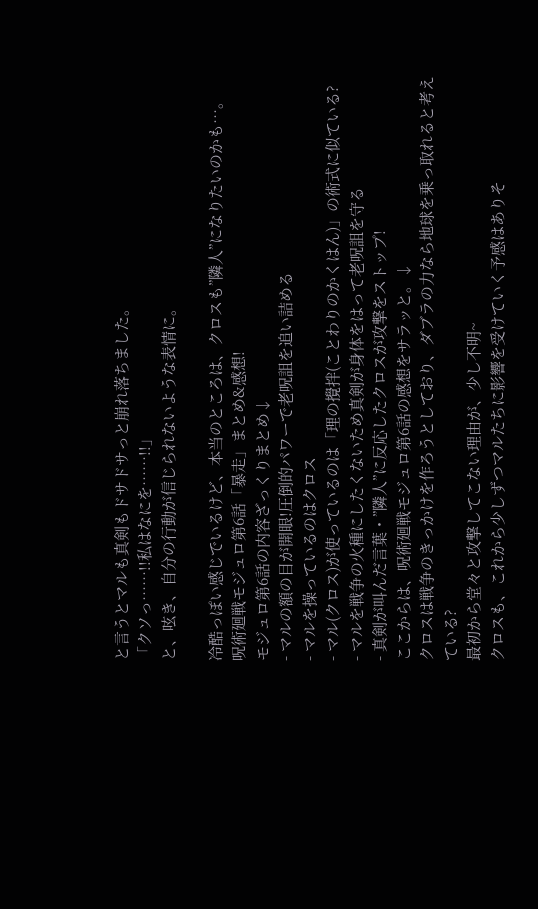と言うとマルも真剣もドサドサっと崩れ落ちました。
「クソっ……!!私はなにを……!!」
と、呟き、自分の行動が信じられないような表情に。

冷酷っぽい感じでいるけど、本当のところは、クロスも”隣人”になりたいのかも…。
呪術廻戦モジュロ第6話「暴走」まとめ&感想!
モジュロ第6話の内容ざっくりまとめ↓
- マルの額の目が開眼!圧倒的パワーで老呪詛を追い詰める
- マルを操っているのはクロス
- マル(クロス)が使っているのは「理の攪拌(ことわりのかくはん)」の術式に似ている?
- マルを戦争の火種にしたくないため真剣が身体をはって老呪詛を守る
- 真剣が叫んだ言葉・”隣人”に反応したクロスが攻撃をストップ!
ここからは、呪術廻戦モジュロ第6話の感想をサラッと。↓
クロスは戦争のきっかけを作ろうとしており、ダブラの力なら地球を乗っ取れると考えている?
最初から堂々と攻撃してこない理由が、少し不明~
クロスも、これから少しずつマルたちに影響を受けていく予感はありそ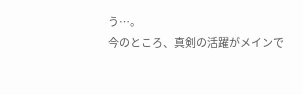う…。
今のところ、真剣の活躍がメインで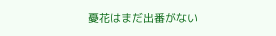憂花はまだ出番がない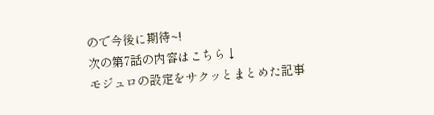ので今後に期待~!
次の第7話の内容はこちら↓
モジュロの設定をサクッとまとめた記事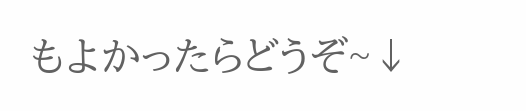もよかったらどうぞ~↓